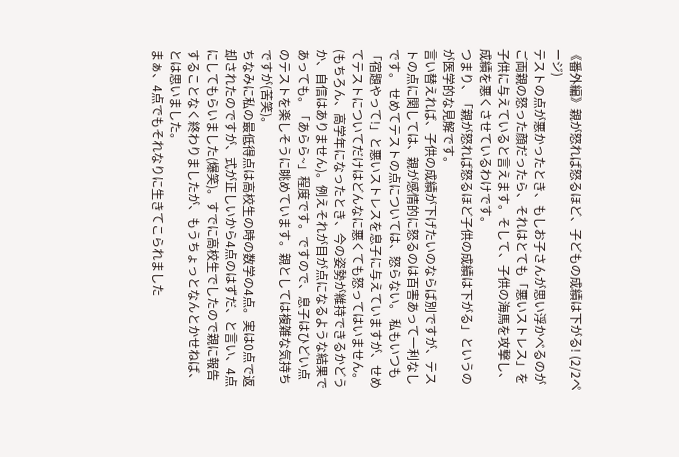《番外編》親が怒れば怒るほど、子どもの成績は下がる! (2/2ページ)
テストの点が悪かったとき、もしお子さんが思い浮かべるのがご両親の怒った顔だったら、それはとても「悪いストレス」を子供に与えていると言えます。そして、子供の海馬を攻撃し、成績を悪くさせているわけです。
つまり、「親が怒れば怒るほど子供の成績は下がる」というのが医学的な見解です。
言い替えれば、子供の成績が下げたいのならば別ですが、テストの点に関しては、親が感情的に怒るのは百害あって一利なしです。 せめてテストの点については、怒らない。 私もいつも「宿題やって!」と悪いストレスを息子に与えていますが、せめてテストについてだけはどんなに悪くても怒ってはいません。(もちろん、高学年になったとき、今の姿勢が維持できるかどうか、自信はありません)。例えそれが目が点になるような結果であっても。「あらら~」程度です。ですので、息子はひどい点のテストを楽しそうに眺めています。親としては複雑な気持ちですが(苦笑)。
ちなみに私の最低得点は高校生の時の数学の4点。実は0点で返却されたのですが、式が正しいから4点のはずだ、と言い、4点にしてもらいました(爆笑)。すでに高校生でしたので親に報告することなく終わりましたが、もうちょっとなんとかせねば、とは思いました。
まぁ、4点でもそれなりに生きてこられました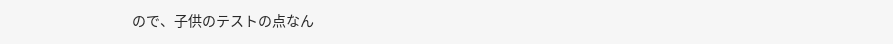ので、子供のテストの点なん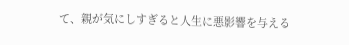て、親が気にしすぎると人生に悪影響を与える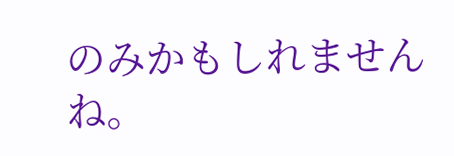のみかもしれませんね。